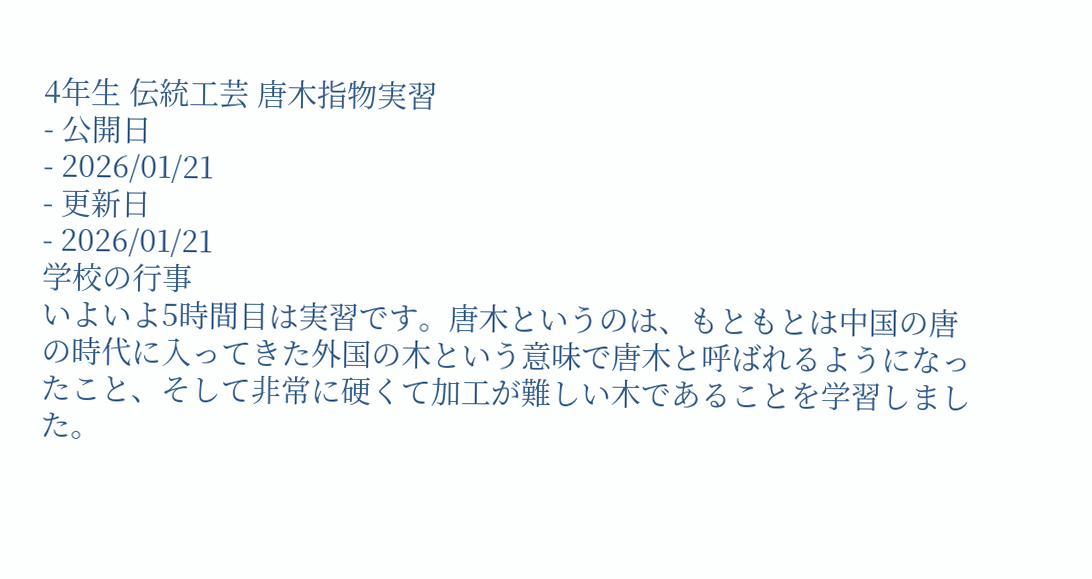4年生 伝統工芸 唐木指物実習
- 公開日
- 2026/01/21
- 更新日
- 2026/01/21
学校の行事
いよいよ5時間目は実習です。唐木というのは、もともとは中国の唐の時代に入ってきた外国の木という意味で唐木と呼ばれるようになったこと、そして非常に硬くて加工が難しい木であることを学習しました。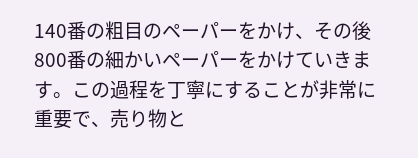140番の粗目のペーパーをかけ、その後800番の細かいペーパーをかけていきます。この過程を丁寧にすることが非常に重要で、売り物と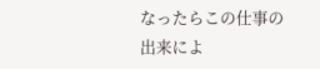なったらこの仕事の出来によ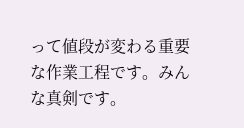って値段が変わる重要な作業工程です。みんな真剣です。